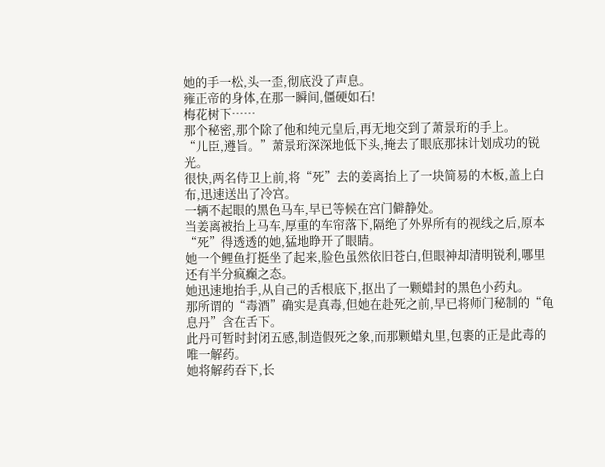她的手一松,头一歪,彻底没了声息。
雍正帝的身体,在那一瞬间,僵硬如石!
梅花树下……
那个秘密,那个除了他和纯元皇后,再无地交到了萧景珩的手上。
“儿臣,遵旨。”萧景珩深深地低下头,掩去了眼底那抹计划成功的锐光。
很快,两名侍卫上前,将“死”去的姜离抬上了一块简易的木板,盖上白布,迅速送出了冷宫。
一辆不起眼的黑色马车,早已等候在宫门僻静处。
当姜离被抬上马车,厚重的车帘落下,隔绝了外界所有的视线之后,原本“死”得透透的她,猛地睁开了眼睛。
她一个鲤鱼打挺坐了起来,脸色虽然依旧苍白,但眼神却清明锐利,哪里还有半分疯癫之态。
她迅速地抬手,从自己的舌根底下,抠出了一颗蜡封的黑色小药丸。
那所谓的“毒酒”确实是真毒,但她在赴死之前,早已将师门秘制的“龟息丹”含在舌下。
此丹可暂时封闭五感,制造假死之象,而那颗蜡丸里,包裹的正是此毒的唯一解药。
她将解药吞下,长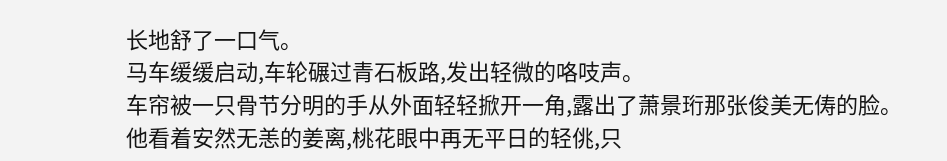长地舒了一口气。
马车缓缓启动,车轮碾过青石板路,发出轻微的咯吱声。
车帘被一只骨节分明的手从外面轻轻掀开一角,露出了萧景珩那张俊美无俦的脸。
他看着安然无恙的姜离,桃花眼中再无平日的轻佻,只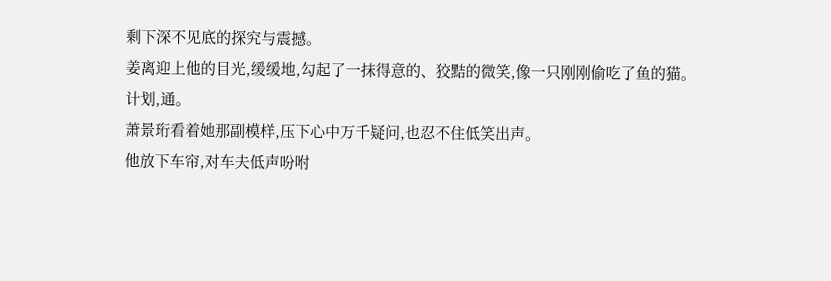剩下深不见底的探究与震撼。
姜离迎上他的目光,缓缓地,勾起了一抹得意的、狡黠的微笑,像一只刚刚偷吃了鱼的猫。
计划,通。
萧景珩看着她那副模样,压下心中万千疑问,也忍不住低笑出声。
他放下车帘,对车夫低声吩咐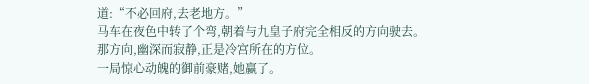道:“不必回府,去老地方。”
马车在夜色中转了个弯,朝着与九皇子府完全相反的方向驶去。
那方向,幽深而寂静,正是冷宫所在的方位。
一局惊心动魄的御前豪赌,她赢了。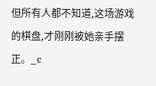但所有人都不知道,这场游戏的棋盘,才刚刚被她亲手摆正。_c